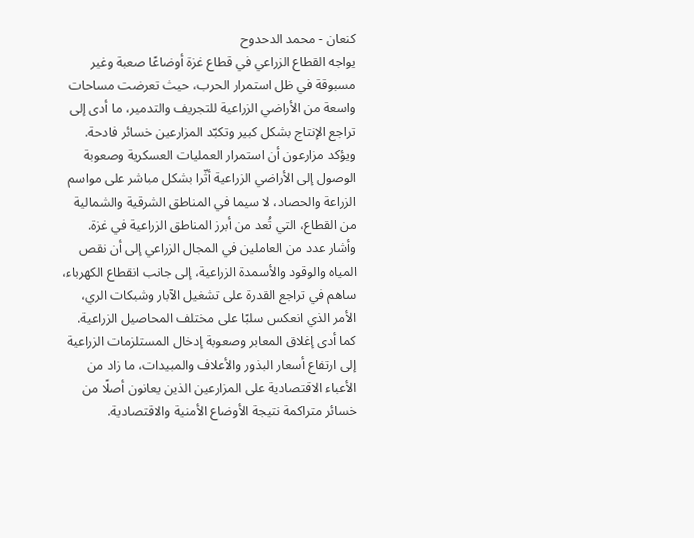كنعان - محمد الدحدوح
يواجه القطاع الزراعي في قطاع غزة أوضاعًا صعبة وغير مسبوقة في ظل استمرار الحرب، حيث تعرضت مساحات واسعة من الأراضي الزراعية للتجريف والتدمير، ما أدى إلى تراجع الإنتاج بشكل كبير وتكبّد المزارعين خسائر فادحة.
ويؤكد مزارعون أن استمرار العمليات العسكرية وصعوبة الوصول إلى الأراضي الزراعية أثّرا بشكل مباشر على مواسم الزراعة والحصاد، لا سيما في المناطق الشرقية والشمالية من القطاع، التي تُعد من أبرز المناطق الزراعية في غزة.
وأشار عدد من العاملين في المجال الزراعي إلى أن نقص المياه والوقود والأسمدة الزراعية، إلى جانب انقطاع الكهرباء، ساهم في تراجع القدرة على تشغيل الآبار وشبكات الري، الأمر الذي انعكس سلبًا على مختلف المحاصيل الزراعية.
كما أدى إغلاق المعابر وصعوبة إدخال المستلزمات الزراعية إلى ارتفاع أسعار البذور والأعلاف والمبيدات، ما زاد من الأعباء الاقتصادية على المزارعين الذين يعانون أصلًا من خسائر متراكمة نتيجة الأوضاع الأمنية والاقتصادية.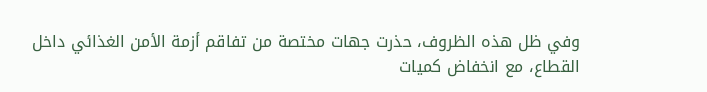وفي ظل هذه الظروف، حذرت جهات مختصة من تفاقم أزمة الأمن الغذائي داخل القطاع، مع انخفاض كميات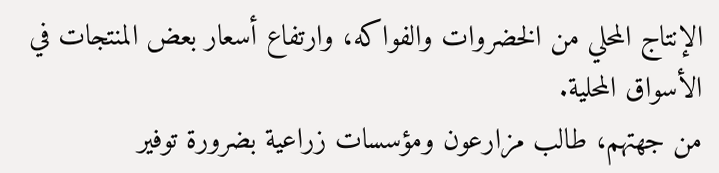الإنتاج المحلي من الخضروات والفواكه، وارتفاع أسعار بعض المنتجات في الأسواق المحلية.
من جهتهم، طالب مزارعون ومؤسسات زراعية بضرورة توفير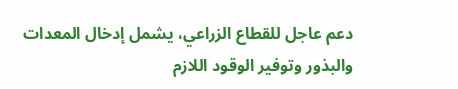دعم عاجل للقطاع الزراعي، يشمل إدخال المعدات والبذور وتوفير الوقود اللازم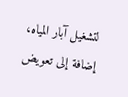لتشغيل آبار المياه، إضافة إلى تعويض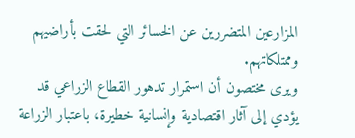المزارعين المتضررين عن الخسائر التي لحقت بأراضيهم وممتلكاتهم.
ويرى مختصون أن استمرار تدهور القطاع الزراعي قد يؤدي إلى آثار اقتصادية وإنسانية خطيرة، باعتبار الزراعة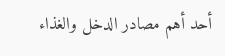أحد أهم مصادر الدخل والغذاء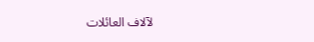لآلاف العائلات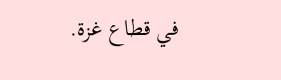في قطاع غزة.